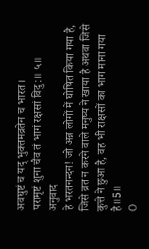अवघुष्टं च यद् भुक्तमव्रतेन च भारत।
परामृष्टं शुना चैव तं भागं रक्षसां विदु:॥ ५॥
अनुवाद
हे भरतनन्दन! जो अन्न लोगों में घोषित किया गया है, जिसे व्रत न करने वाले मनुष्य ने खाया है अथवा जिसे कुत्ते ने छुआ है, वह भी राक्षसों का भाग माना गया है॥5॥
O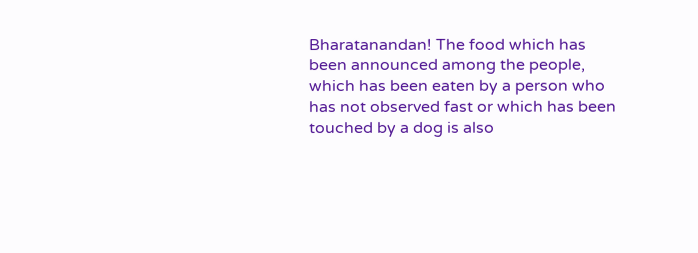Bharatanandan! The food which has been announced among the people, which has been eaten by a person who has not observed fast or which has been touched by a dog is also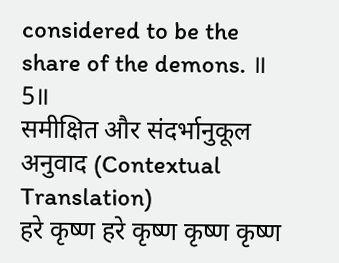considered to be the share of the demons. ॥ 5॥
समीक्षित और संदर्भानुकूल अनुवाद (Contextual Translation)
हरे कृष्ण हरे कृष्ण कृष्ण कृष्ण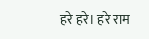हरे हरे। हरे राम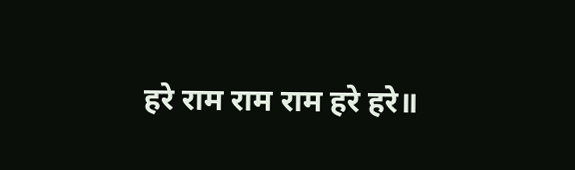हरे राम राम राम हरे हरे॥